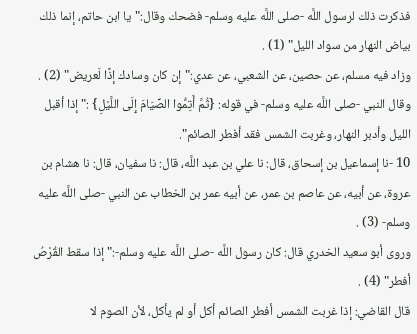فذكرت ذلك لرسول اللَّه -صلى اللَّه عليه وسلم- فضحك وقال:"يا ابن حاتم، إنما ذلك بياض النهار من سواد الليل" (1) .
وزاد فيه مسلم، عن حصين، عن الشعبي، عن عدي:"إن كان وسادك إذًا لَعريض" (2) .
وقال النبي -صلى اللَّه عليه وسلم- في قوله: {ثُمَّ أَتِمُّوا الصِّيَامَ إِلَى اللَّيْلِ} :"إذا أقبل الليل وأدبر النهار، وغربت الشمس فقد أفطر الصائم".
10 -نا إسماعيل بن إسحاق، قال: نا علي بن عبد اللَّه، قال: نا سفيان، قال: نا هشام بن عروة، عن أبيه، عن عاصم بن عمر، عن أبيه عمر بن الخطاب عن النبي -صلى اللَّه عليه وسلم- (3) .
وروى أبو سعيد الخدري قال: كان رسول اللَّه -صلى اللَّه عليه وسلم-:"إذا سقط القُرْصُ أفطر" (4) .
قال القاضي: إذا غربت الشمس أفطر الصائم أكل أو لم يأكل، لأن الصوم لا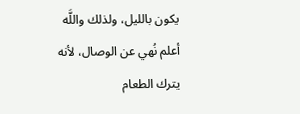يكون بالليل، ولذلك واللَّه أعلم نُهي عن الوصال، لأنه يترك الطعام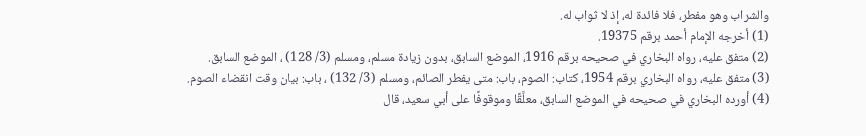والشراب وهو مفطر، فلا فائدة له، إذ لا ثواب له.
(1) أخرجه الإمام أحمد برقم 19375.
(2) متفق عليه، رواه البخاري في صحيحه برقم 1916، الموضع السابق، بدون زيادة مسلم، ومسلم (3/ 128) ، الموضع السابق.
(3) متفق عليه، رواه البخاري برقم 1954، كتاب: الصوم، باب: متى يفطر الصائم، ومسلم (3/ 132) ، باب: بيان وقت انقضاء الصوم.
(4) أورده البخاري في صحيحه في الموضع السابق، معلَّقًا وموقوفًا على أبي سعيد، قال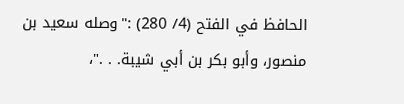الحافظ في الفتح (4/ 280) :"وصله سعيد بن منصور، وأبو بكر بن أبي شيبة. . ."،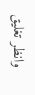وانظر تغليق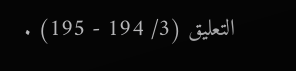التعليق (3/ 194 - 195) .